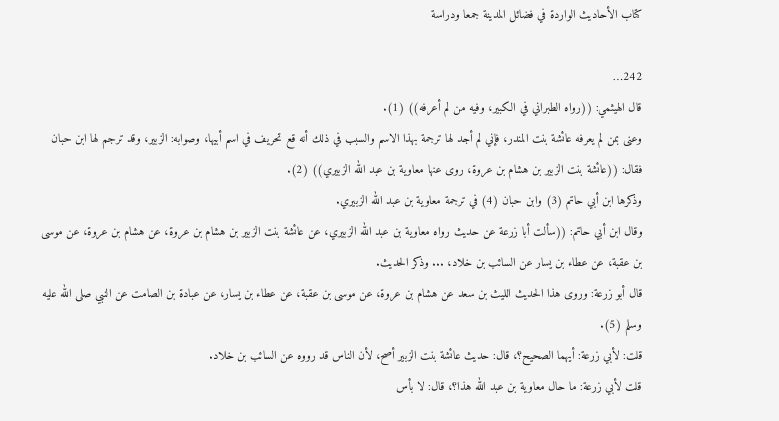كتاب الأحاديث الواردة في فضائل المدينة جمعا ودراسة

242…
قال الهيثمي: ((رواه الطبراني في الكبير، وفيه من لم أعرفه)) (1).
وعنى بمن لم يعرفه عائشة بنت المندر، فإني لم أجد لها ترجمة بهذا الاسم والسبب في ذلك أنه قع تحريف في اسم أبيها، وصوابه: الزبير، وقد ترجم لها ابن حبان فقال: ((عائشة بنت الزبير بن هشام بن عروة، روى عنها معاوية بن عبد الله الزبيري)) (2).
وذكرها ابن أبي حاتم (3) وابن حبان (4) في ترجمة معاوية بن عبد الله الزبيري.
وقال ابن أبي حاتم: ((سألت أبا زرعة عن حديث رواه معاوية بن عبد الله الزبيري، عن عائشة بنت الزبير بن هشام بن عروة، عن هشام بن عروة، عن موسى بن عقبة، عن عطاء بن يسار عن السائب بن خلاد، ... وذكر الحديث.
قال أبو زرعة: وروى هذا الحديث الليث بن سعد عن هشام بن عروة، عن موسى بن عقبة، عن عطاء بن يسار، عن عبادة بن الصامت عن النبي صلى الله عليه وسلم (5).
قلت: لأبي زرعة: أيهما الصحيح؟، قال: حديث عائشة بنت الزبير أصح، لأن الناس قد رووه عن السائب بن خلاد.
قلت لأبي زرعة: ما حال معاوية بن عبد الله هذا؟، قال: لا بأس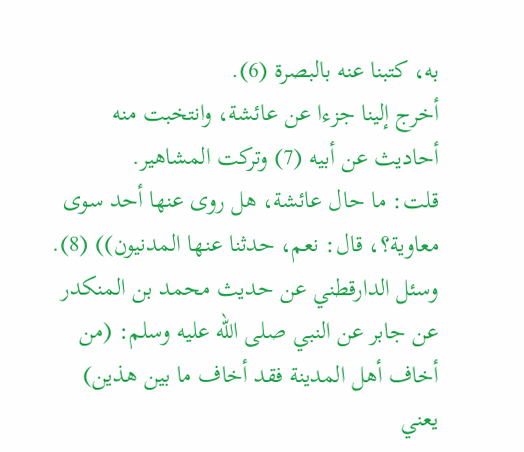به، كتبنا عنه بالبصرة (6).
أخرج إلينا جزءا عن عائشة، وانتخبت منه أحاديث عن أبيه (7) وتركت المشاهير.
قلت: ما حال عائشة، هل روى عنها أحد سوى معاوية؟، قال: نعم، حدثنا عنها المدنيون)) (8).
وسئل الدارقطني عن حديث محمد بن المنكدر عن جابر عن النبي صلى الله عليه وسلم: (من أخاف أهل المدينة فقد أخاف ما بين هذين) يعني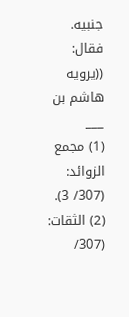جنبيه. فقال: ((يرويه هاشم بن
___
(1) مجمع الزوائد: (307/ 3).
(2) الثقات: (307/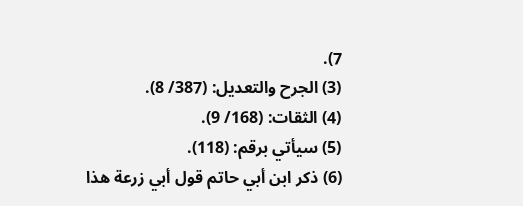7).
(3) الجرح والتعديل: (387/ 8).
(4) الثقات: (168/ 9).
(5) سيأتي برقم: (118).
(6) ذكر ابن أبي حاتم قول أبي زرعة هذا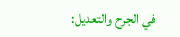في الجرح والتعديل: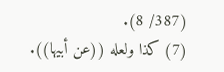(387/ 8).
(7) كذا ولعله ((عن أبيها)).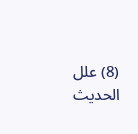(8) علل الحديث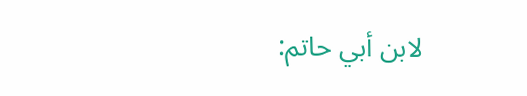لابن أبي حاتم: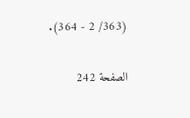(363/ 2 - 364).

الصفحة 242